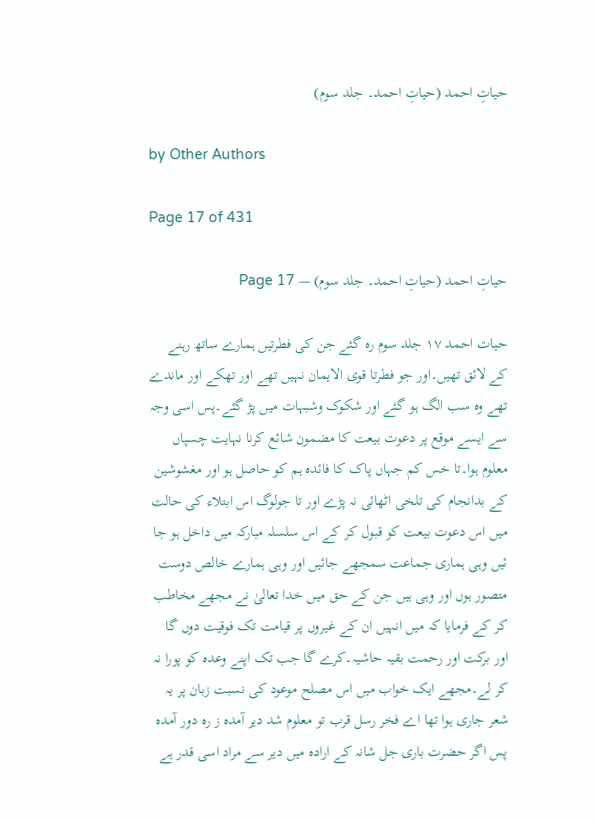حیاتِ احمد (حیاتِ احمد۔ جلد سوم)

by Other Authors

Page 17 of 431

حیاتِ احمد (حیاتِ احمد۔ جلد سوم) — Page 17

حیات احمد ۱۷ جلد سوم رہ گئے جن کی فطرتیں ہمارے ساتھ رہنے کے لائق تھیں۔اور جو فطرتا قوی الایمان نہیں تھے اور تھکے اور ماندے تھے وہ سب الگ ہو گئے اور شکوک وشبہات میں پڑ گئے۔پس اسی وجہ سے ایسے موقع پر دعوت بیعت کا مضمون شائع کرنا نہایت چسپاں معلوم ہوا۔تا خس کم جہاں پاک کا فائدہ ہم کو حاصل ہو اور مغشوشین کے بدانجام کی تلخی اٹھائی نہ پڑے اور تا جولوگ اس ابتلاء کی حالت میں اس دعوت بیعت کو قبول کر کے اس سلسلہ مبارکہ میں داخل ہو جا ئیں وہی ہماری جماعت سمجھے جائیں اور وہی ہمارے خالص دوست متصور ہوں اور وہی ہیں جن کے حق میں خدا تعالیٰ نے مجھے مخاطب کر کے فرمایا کہ میں انہیں ان کے غیروں پر قیامت تک فوقیت دوں گا اور برکت اور رحمت بقیہ حاشیہ۔کرے گا جب تک اپنے وعدہ کو پورا نہ کر لے۔مجھے ایک خواب میں اس مصلح موعود کی نسبت زبان پر یہ شعر جاری ہوا تھا اے فخر رسل قرب تو معلوم شد دیر آمده ز ره دور آمده پس اگر حضرت باری جل شانہ کے ارادہ میں دیر سے مراد اسی قدر ہے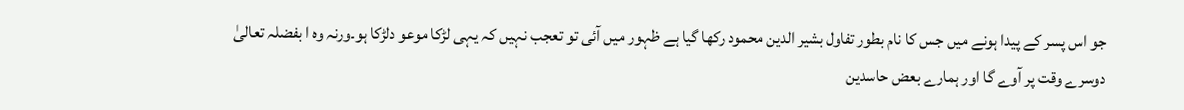جو اس پسر کے پیدا ہونے میں جس کا نام بطور تفاول بشیر الدین محمود رکھا گیا ہے ظہور میں آئی تو تعجب نہیں کہ یہی لڑکا موعو دلڑکا ہو۔ورنہ وہ ا بفضلہ تعالیٰ دوسرے وقت پر آوے گا اور ہمارے بعض حاسدین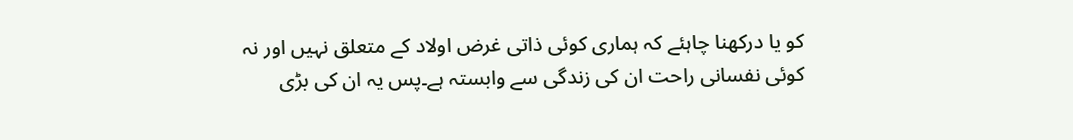کو یا درکھنا چاہئے کہ ہماری کوئی ذاتی غرض اولاد کے متعلق نہیں اور نہ کوئی نفسانی راحت ان کی زندگی سے وابستہ ہے۔پس یہ ان کی بڑی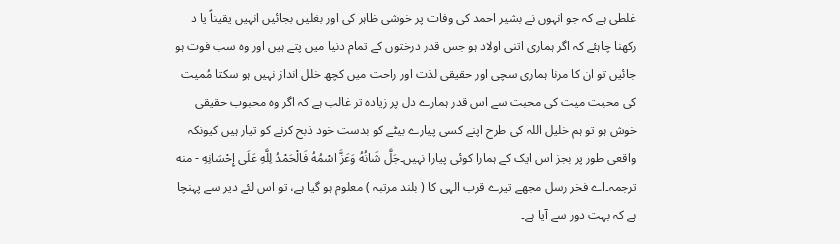غلطی ہے کہ جو انہوں نے بشیر احمد کی وفات پر خوشی ظاہر کی اور بغلیں بجائیں انہیں یقیناً یا د رکھنا چاہئے کہ اگر ہماری اتنی اولاد ہو جس قدر درختوں کے تمام دنیا میں پتے ہیں اور وہ سب فوت ہو جائیں تو ان کا مرنا ہماری سچی اور حقیقی لذت اور راحت میں کچھ خلل انداز نہیں ہو سکتا مُمیت کی محبت میت کی محبت سے اس قدر ہمارے دل پر زیادہ تر غالب ہے کہ اگر وہ محبوب حقیقی خوش ہو تو ہم خلیل اللہ کی طرح اپنے کسی پیارے بیٹے کو بدست خود ذبح کرنے کو تیار ہیں کیونکہ واقعی طور پر بجز اس ایک کے ہمارا کوئی پیارا نہیں۔جَلَّ شَانُهُ وَعَزَّ اسْمُهُ فَالْحَمْدُ لِلَّهِ عَلَى إِحْسَانِهِ - منه ترجمہ۔اے فخر رسل مجھے تیرے قرب الہی کا ( بلند مرتبہ ) معلوم ہو گیا ہے، تو اس لئے دیر سے پہنچا ہے کہ بہت دور سے آیا ہے۔